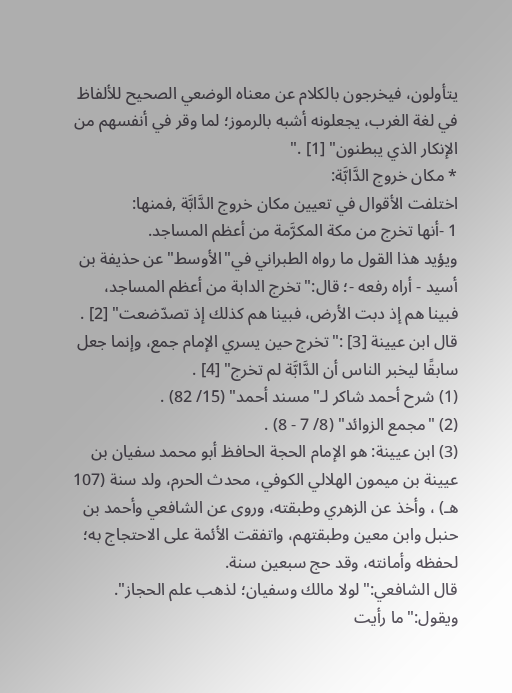يتأولون، فيخرجون بالكلام عن معناه الوضعي الصحيح للألفاظ في لغة الغرب، يجعلونه أشبه بالرموز؛ لما وقر في أنفسهم من الإنكار الذي يبطنون" [1] ."
* مكان خروج الدَّابَّة:
اختلفت الأقوال في تعيين مكان خروج الدَّابَّة ,فمنها:
1 -أنها تخرج من مكة المكرَّمة من أعظم المساجد.
ويؤيد هذا القول ما رواه الطبراني في"الأوسط"عن حذيفة بن أسيد - أراه رفعه -؛ قال:"تخرج الدابة من أعظم المساجد، فبينا هم إذ دبت الأرض، فبينا هم كذلك إذ تصدّضعت" [2] .
قال ابن عيينة [3] :"تخرج حين يسري الإمام جمع، وإنما جعل سابقًا ليخبر الناس أن الدَّابَّة لم تخرج" [4] .
(1) شرح أحمد شاكر لـ"مسند أحمد" (15/ 82) .
(2) "مجمع الزوائد" (8/ 7 - 8) .
(3) ابن عيينة: هو الإمام الحجة الحافظ أبو محمد سفيان بن عيينة بن ميمون الهلالي الكوفي، محدث الحرم، ولد سنة (107 هـ) ، وأخذ عن الزهري وطبقته، وروى عن الشافعي وأحمد بن حنبل وابن معين وطبقتهم، واتفقت الأئمة على الاحتجاج به؛ لحفظه وأمانته، وقد حج سبعين سنة.
قال الشافعي:"لولا مالك وسفيان؛ لذهب علم الحجاز".
ويقول:"ما رأيت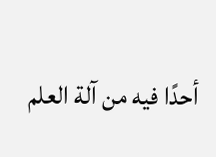أحدًا فيه من آلة العلم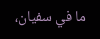ما في سفيان،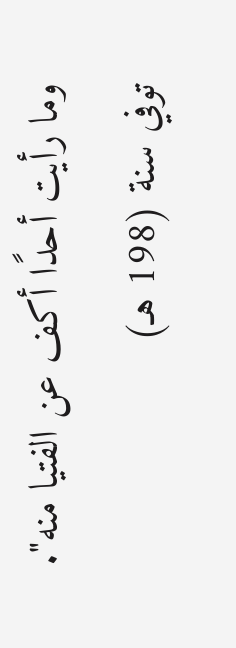وما رأيت أحدًا أكف عن الفتيا منه".
توفي سنة (198 هـ)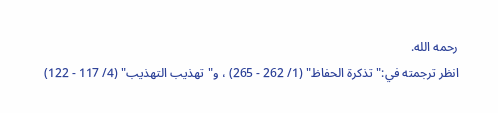رحمه الله.
انظر ترجمته في:"تذكرة الحفاظ" (1/ 262 - 265) ، و"تهذيب التهذيب" (4/ 117 - 122)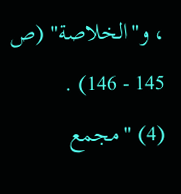، و"الخلاصة" (ص 145 - 146) .
(4) "مجمع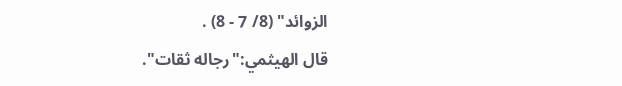الزوائد" (8/ 7 - 8) .
قال الهيثمي:"رجاله ثقات".